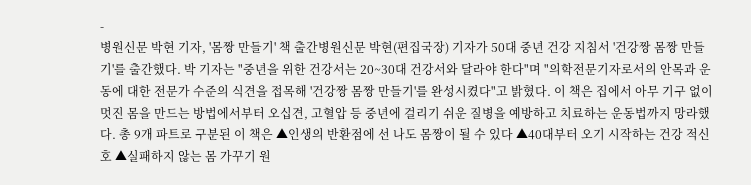-
병원신문 박현 기자, '몸짱 만들기' 책 출간병원신문 박현(편집국장) 기자가 50대 중년 건강 지침서 '건강짱 몸짱 만들기'를 출간했다. 박 기자는 "중년을 위한 건강서는 20~30대 건강서와 달라야 한다"며 "의학전문기자로서의 안목과 운동에 대한 전문가 수준의 식견을 접목해 '건강짱 몸짱 만들기'를 완성시켰다"고 밝혔다. 이 책은 집에서 아무 기구 없이 멋진 몸을 만드는 방법에서부터 오십견, 고혈압 등 중년에 걸리기 쉬운 질병을 예방하고 치료하는 운동법까지 망라했다. 총 9개 파트로 구분된 이 책은 ▲인생의 반환점에 선 나도 몸짱이 될 수 있다 ▲40대부터 오기 시작하는 건강 적신호 ▲실패하지 않는 몸 가꾸기 원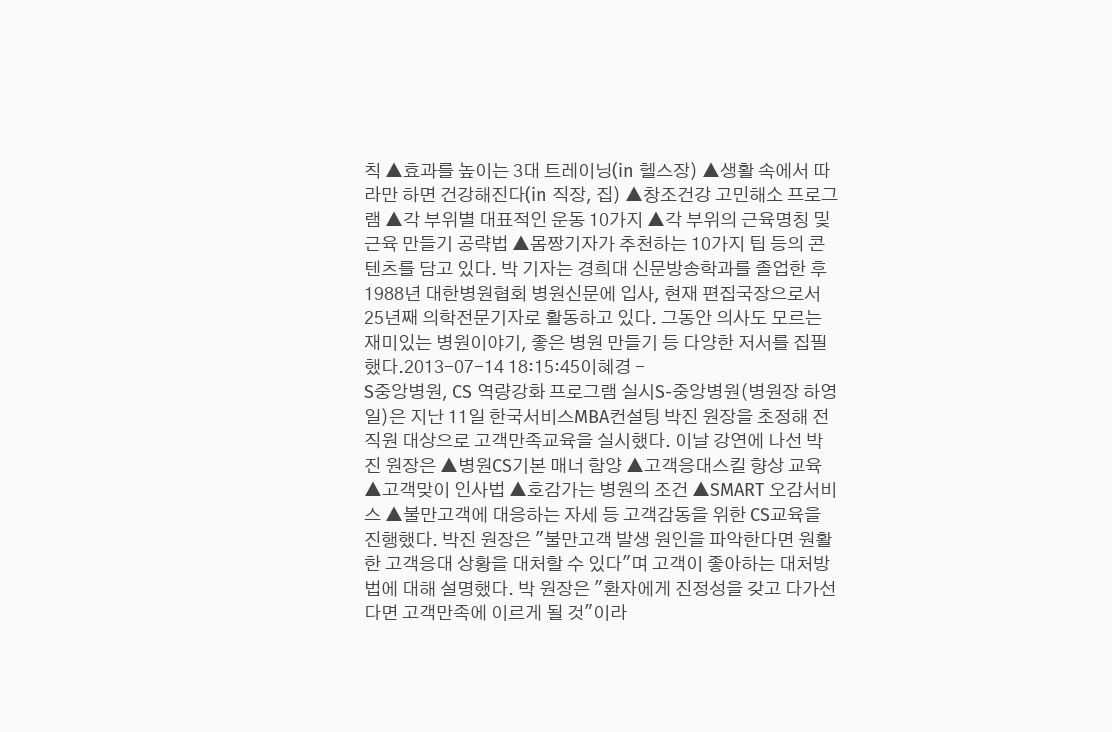칙 ▲효과를 높이는 3대 트레이닝(in 헬스장) ▲생활 속에서 따라만 하면 건강해진다(in 직장, 집) ▲창조건강 고민해소 프로그램 ▲각 부위별 대표적인 운동 10가지 ▲각 부위의 근육명칭 및 근육 만들기 공략법 ▲몸짱기자가 추천하는 10가지 팁 등의 콘텐츠를 담고 있다. 박 기자는 경희대 신문방송학과를 졸업한 후 1988년 대한병원협회 병원신문에 입사, 현재 편집국장으로서 25년째 의학전문기자로 활동하고 있다. 그동안 의사도 모르는 재미있는 병원이야기, 좋은 병원 만들기 등 다양한 저서를 집필했다.2013-07-14 18:15:45이혜경 -
S중앙병원, CS 역량강화 프로그램 실시S-중앙병원(병원장 하영일)은 지난 11일 한국서비스MBA컨설팅 박진 원장을 초정해 전 직원 대상으로 고객만족교육을 실시했다. 이날 강연에 나선 박진 원장은 ▲병원CS기본 매너 함양 ▲고객응대스킬 향상 교육 ▲고객맞이 인사법 ▲호감가는 병원의 조건 ▲SMART 오감서비스 ▲불만고객에 대응하는 자세 등 고객감동을 위한 CS교육을 진행했다. 박진 원장은 "불만고객 발생 원인을 파악한다면 원활한 고객응대 상황을 대처할 수 있다"며 고객이 좋아하는 대처방법에 대해 설명했다. 박 원장은 "환자에게 진정성을 갖고 다가선다면 고객만족에 이르게 될 것"이라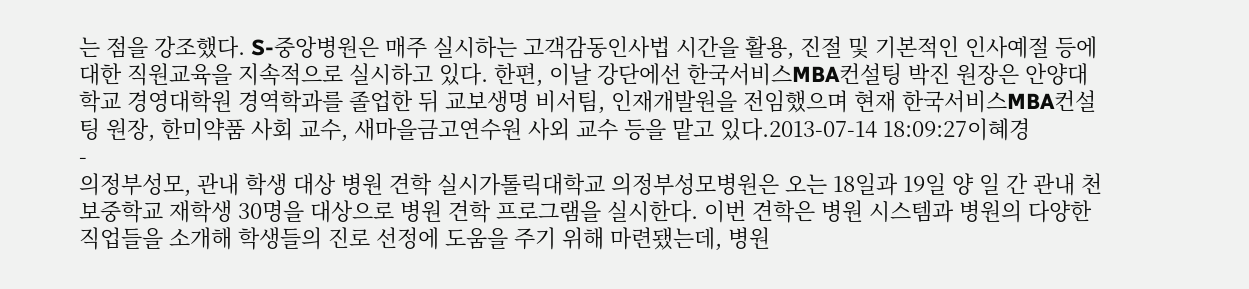는 점을 강조했다. S-중앙병원은 매주 실시하는 고객감동인사법 시간을 활용, 진절 및 기본적인 인사예절 등에 대한 직원교육을 지속적으로 실시하고 있다. 한편, 이날 강단에선 한국서비스MBA컨설팅 박진 원장은 안양대학교 경영대학원 경역학과를 졸업한 뒤 교보생명 비서팀, 인재개발원을 전임했으며 현재 한국서비스MBA컨설팅 원장, 한미약품 사회 교수, 새마을금고연수원 사외 교수 등을 맡고 있다.2013-07-14 18:09:27이혜경
-
의정부성모, 관내 학생 대상 병원 견학 실시가톨릭대학교 의정부성모병원은 오는 18일과 19일 양 일 간 관내 천보중학교 재학생 30명을 대상으로 병원 견학 프로그램을 실시한다. 이번 견학은 병원 시스템과 병원의 다양한 직업들을 소개해 학생들의 진로 선정에 도움을 주기 위해 마련됐는데, 병원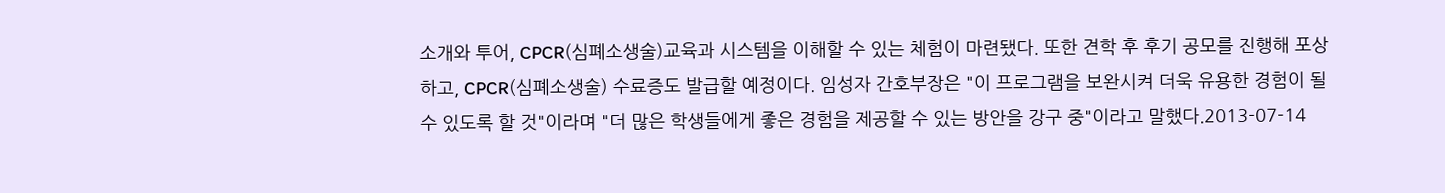소개와 투어, CPCR(심폐소생술)교육과 시스템을 이해할 수 있는 체험이 마련됐다. 또한 견학 후 후기 공모를 진행해 포상하고, CPCR(심폐소생술) 수료증도 발급할 예정이다. 임성자 간호부장은 "이 프로그램을 보완시켜 더욱 유용한 경험이 될 수 있도록 할 것"이라며 "더 많은 학생들에게 좋은 경험을 제공할 수 있는 방안을 강구 중"이라고 말했다.2013-07-14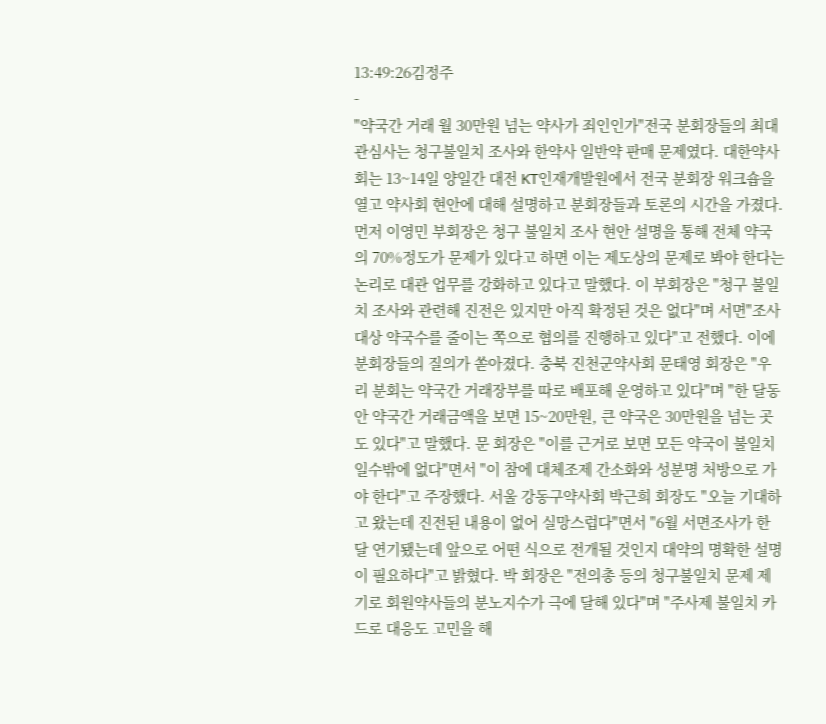13:49:26김정주
-
"약국간 거래 월 30만원 넘는 약사가 죄인인가"전국 분회장들의 최대 관심사는 청구불일치 조사와 한약사 일반약 판매 문제였다. 대한약사회는 13~14일 양일간 대전 KT인재개발원에서 전국 분회장 워크숍을 열고 약사회 현안에 대해 설명하고 분회장들과 토론의 시간을 가졌다. 먼저 이영민 부회장은 청구 불일치 조사 현안 설명을 통해 전체 약국의 70%정도가 문제가 있다고 하면 이는 제도상의 문제로 봐야 한다는 논리로 대관 업무를 강화하고 있다고 말했다. 이 부회장은 "청구 불일치 조사와 관련해 진전은 있지만 아직 확정된 것은 없다"며 서면"조사 대상 약국수를 줄이는 쪽으로 협의를 진행하고 있다"고 전했다. 이에 분회장들의 질의가 쏟아졌다. 충북 진천군약사회 문태영 회장은 "우리 분회는 약국간 거래장부를 따로 배포해 운영하고 있다"며 "한 달동안 약국간 거래금액을 보면 15~20만원, 큰 약국은 30만원을 넘는 곳도 있다"고 말했다. 문 회장은 "이를 근거로 보면 모든 약국이 불일치 일수밖에 없다"면서 "이 참에 대체조제 간소화와 성분명 처방으로 가야 한다"고 주장했다. 서울 강동구약사회 박근희 회장도 "오늘 기대하고 왔는데 진전된 내용이 없어 실망스럽다"면서 "6월 서면조사가 한 달 연기됐는데 앞으로 어떤 식으로 전개될 것인지 대약의 명확한 설명이 필요하다"고 밝혔다. 박 회장은 "전의총 등의 청구불일치 문제 제기로 회원약사들의 분노지수가 극에 달해 있다"며 "주사제 불일치 카드로 대응도 고민을 해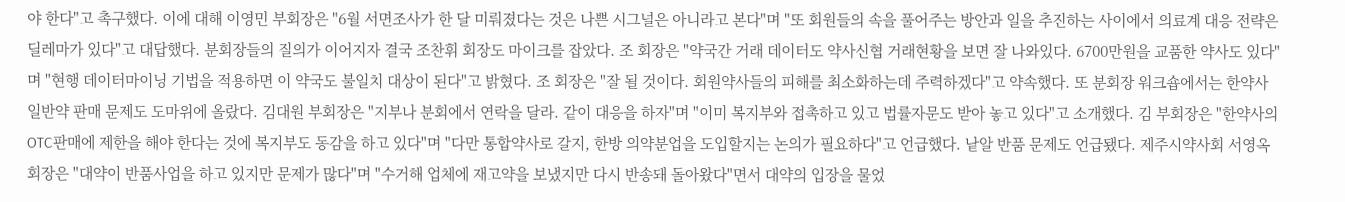야 한다"고 촉구했다. 이에 대해 이영민 부회장은 "6월 서면조사가 한 달 미뤄졌다는 것은 나쁜 시그널은 아니라고 본다"며 "또 회원들의 속을 풀어주는 방안과 일을 추진하는 사이에서 의료계 대응 전략은 딜레마가 있다"고 대답했다. 분회장들의 질의가 이어지자 결국 조찬휘 회장도 마이크를 잡았다. 조 회장은 "약국간 거래 데이터도 약사신협 거래현황을 보면 잘 나와있다. 6700만원을 교품한 약사도 있다"며 "현행 데이터마이닝 기법을 적용하면 이 약국도 불일치 대상이 된다"고 밝혔다. 조 회장은 "잘 될 것이다. 회원약사들의 피해를 최소화하는데 주력하겠다"고 약속했다. 또 분회장 워크숍에서는 한약사 일반약 판매 문제도 도마위에 올랐다. 김대원 부회장은 "지부나 분회에서 연락을 달라. 같이 대응을 하자"며 "이미 복지부와 접촉하고 있고 법률자문도 받아 놓고 있다"고 소개했다. 김 부회장은 "한약사의 OTC판매에 제한을 해야 한다는 것에 복지부도 동감을 하고 있다"며 "다만 통합약사로 갈지, 한방 의약분업을 도입할지는 논의가 필요하다"고 언급했다. 낱알 반품 문제도 언급됐다. 제주시약사회 서영옥 회장은 "대약이 반품사업을 하고 있지만 문제가 많다"며 "수거해 업체에 재고약을 보냈지만 다시 반송돼 돌아왔다"면서 대약의 입장을 물었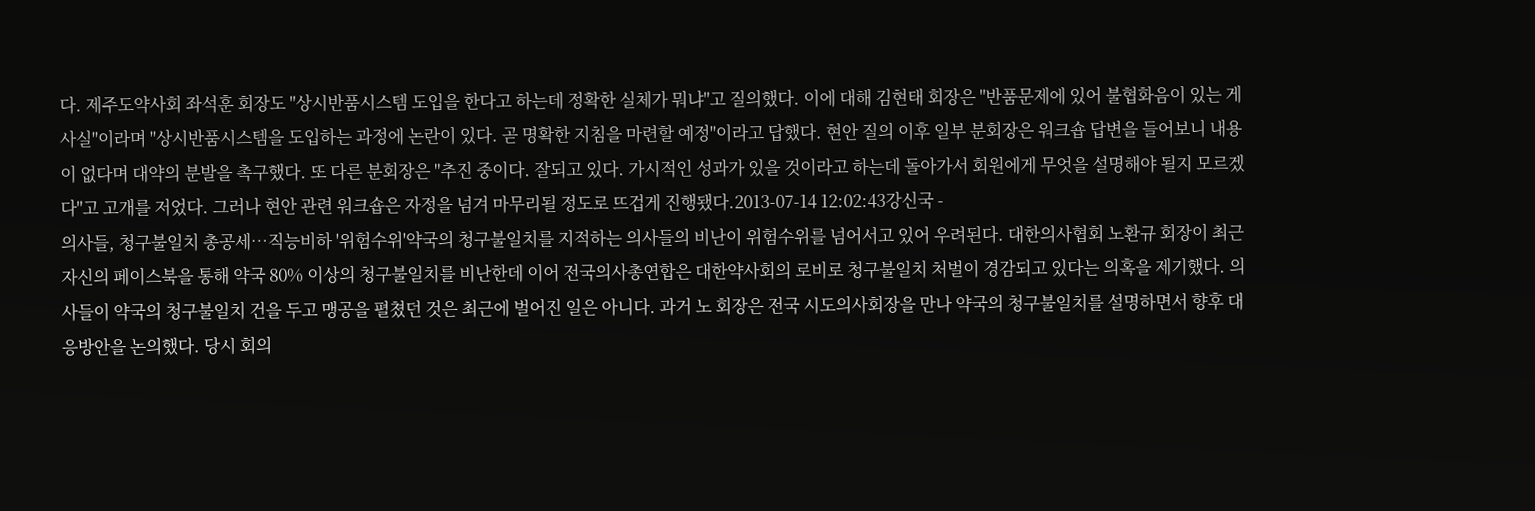다. 제주도약사회 좌석훈 회장도 "상시반품시스템 도입을 한다고 하는데 정확한 실체가 뭐냐"고 질의했다. 이에 대해 김현태 회장은 "반품문제에 있어 불협화음이 있는 게 사실"이라며 "상시반품시스템을 도입하는 과정에 논란이 있다. 곧 명확한 지침을 마련할 예정"이라고 답했다. 현안 질의 이후 일부 분회장은 워크숍 답변을 들어보니 내용이 없다며 대약의 분발을 촉구했다. 또 다른 분회장은 "추진 중이다. 잘되고 있다. 가시적인 성과가 있을 것이라고 하는데 돌아가서 회원에게 무엇을 설명해야 될지 모르겠다"고 고개를 저었다. 그러나 현안 관련 워크숍은 자정을 넘겨 마무리될 정도로 뜨겁게 진행됐다.2013-07-14 12:02:43강신국 -
의사들, 청구불일치 총공세…직능비하 '위험수위'약국의 청구불일치를 지적하는 의사들의 비난이 위험수위를 넘어서고 있어 우려된다. 대한의사협회 노환규 회장이 최근 자신의 페이스북을 통해 약국 80% 이상의 청구불일치를 비난한데 이어 전국의사총연합은 대한약사회의 로비로 청구불일치 처벌이 경감되고 있다는 의혹을 제기했다. 의사들이 약국의 청구불일치 건을 두고 맹공을 펼쳤던 것은 최근에 벌어진 일은 아니다. 과거 노 회장은 전국 시도의사회장을 만나 약국의 청구불일치를 설명하면서 향후 대응방안을 논의했다. 당시 회의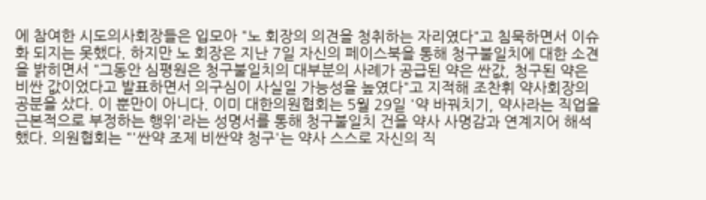에 참여한 시도의사회장들은 입모아 "노 회장의 의견을 청취하는 자리였다"고 침묵하면서 이슈화 되지는 못했다. 하지만 노 회장은 지난 7일 자신의 페이스북을 통해 청구불일치에 대한 소견을 밝히면서 "그동안 심평원은 청구불일치의 대부분의 사례가 공급된 약은 싼값, 청구된 약은 비싼 값이었다고 발표하면서 의구심이 사실일 가능성을 높였다"고 지적해 조찬휘 약사회장의 공분을 샀다. 이 뿐만이 아니다. 이미 대한의원협회는 5월 29일 '약 바꿔치기, 약사라는 직업을 근본적으로 부정하는 행위'라는 성명서를 통해 청구불일치 건을 약사 사명감과 연계지어 해석했다. 의원협회는 "'싼약 조제 비싼약 청구'는 약사 스스로 자신의 직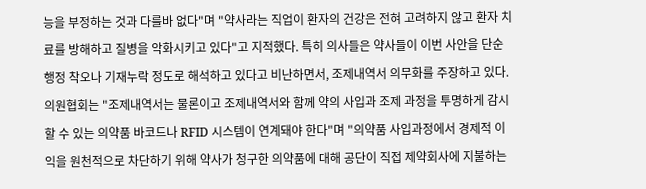능을 부정하는 것과 다를바 없다"며 "약사라는 직업이 환자의 건강은 전혀 고려하지 않고 환자 치료를 방해하고 질병을 악화시키고 있다"고 지적했다. 특히 의사들은 약사들이 이번 사안을 단순 행정 착오나 기재누락 정도로 해석하고 있다고 비난하면서, 조제내역서 의무화를 주장하고 있다. 의원협회는 "조제내역서는 물론이고 조제내역서와 함께 약의 사입과 조제 과정을 투명하게 감시할 수 있는 의약품 바코드나 RFID 시스템이 연계돼야 한다"며 "의약품 사입과정에서 경제적 이익을 원천적으로 차단하기 위해 약사가 청구한 의약품에 대해 공단이 직접 제약회사에 지불하는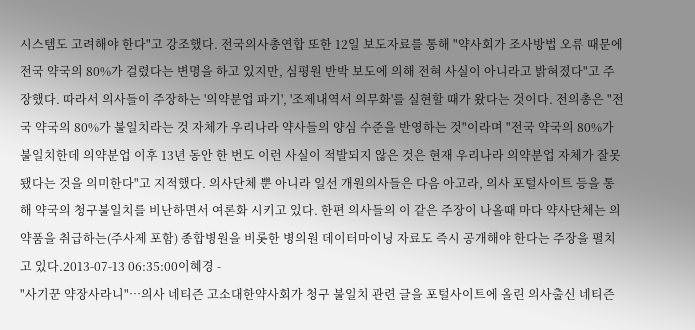시스템도 고려해야 한다"고 강조했다. 전국의사총연합 또한 12일 보도자료를 통해 "약사회가 조사방법 오류 때문에 전국 약국의 80%가 걸렸다는 변명을 하고 있지만, 심평원 반박 보도에 의해 전혀 사실이 아니라고 밝혀졌다"고 주장했다. 따라서 의사들이 주장하는 '의약분업 파기', '조제내역서 의무화'를 실현할 때가 왔다는 것이다. 전의총은 "전국 약국의 80%가 불일치라는 것 자체가 우리나라 약사들의 양심 수준을 반영하는 것"이라며 "전국 약국의 80%가 불일치한데 의약분업 이후 13년 동안 한 번도 이런 사실이 적발되지 않은 것은 현재 우리나라 의약분업 자체가 잘못됐다는 것을 의미한다"고 지적했다. 의사단체 뿐 아니라 일선 개원의사들은 다음 아고라, 의사 포털사이트 등을 통해 약국의 청구불일치를 비난하면서 여론화 시키고 있다. 한편 의사들의 이 같은 주장이 나올때 마다 약사단체는 의약품을 취급하는(주사제 포함) 종합병원을 비롯한 병의원 데이터마이닝 자료도 즉시 공개해야 한다는 주장을 펼치고 있다.2013-07-13 06:35:00이혜경 -
"사기꾼 약장사라니"…의사 네티즌 고소대한약사회가 청구 불일치 관련 글을 포털사이트에 올린 의사출신 네티즌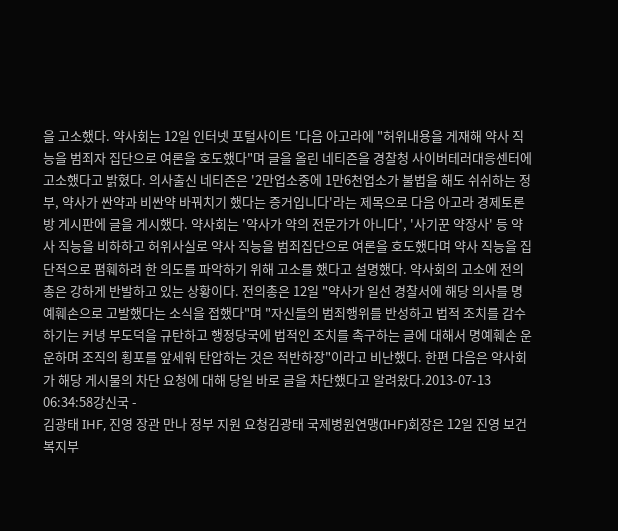을 고소했다. 약사회는 12일 인터넷 포털사이트 '다음 아고라에 "허위내용을 게재해 약사 직능을 범죄자 집단으로 여론을 호도했다"며 글을 올린 네티즌을 경찰청 사이버테러대응센터에 고소했다고 밝혔다. 의사출신 네티즌은 '2만업소중에 1만6천업소가 불법을 해도 쉬쉬하는 정부, 약사가 싼약과 비싼약 바꿔치기 했다는 증거입니다'라는 제목으로 다음 아고라 경제토론방 게시판에 글을 게시했다. 약사회는 '약사가 약의 전문가가 아니다', '사기꾼 약장사' 등 약사 직능을 비하하고 허위사실로 약사 직능을 범죄집단으로 여론을 호도했다며 약사 직능을 집단적으로 폄훼하려 한 의도를 파악하기 위해 고소를 했다고 설명했다. 약사회의 고소에 전의총은 강하게 반발하고 있는 상황이다. 전의총은 12일 "약사가 일선 경찰서에 해당 의사를 명예훼손으로 고발했다는 소식을 접했다"며 "자신들의 범죄행위를 반성하고 법적 조치를 감수하기는 커녕 부도덕을 규탄하고 행정당국에 법적인 조치를 촉구하는 글에 대해서 명예훼손 운운하며 조직의 횡포를 앞세워 탄압하는 것은 적반하장"이라고 비난했다. 한편 다음은 약사회가 해당 게시물의 차단 요청에 대해 당일 바로 글을 차단했다고 알려왔다.2013-07-13 06:34:58강신국 -
김광태 IHF, 진영 장관 만나 정부 지원 요청김광태 국제병원연맹(IHF)회장은 12일 진영 보건복지부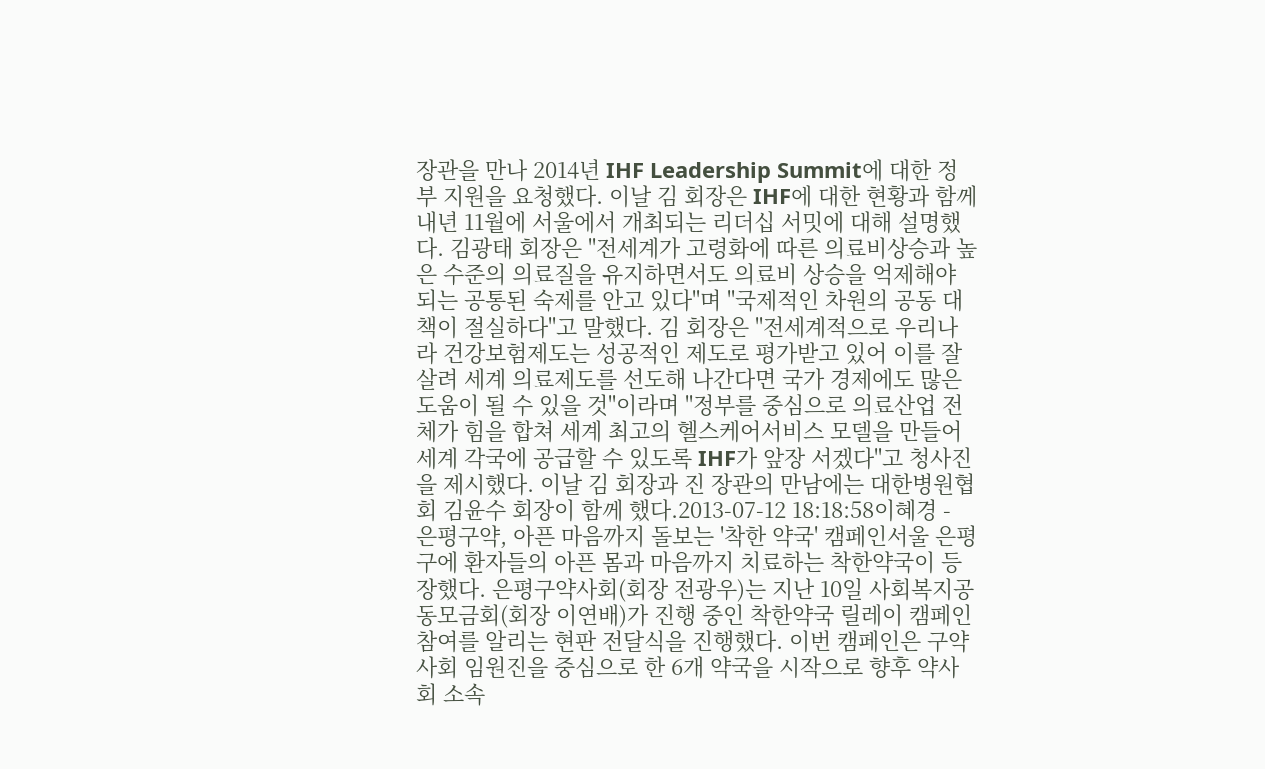장관을 만나 2014년 IHF Leadership Summit에 대한 정부 지원을 요청했다. 이날 김 회장은 IHF에 대한 현황과 함께 내년 11월에 서울에서 개최되는 리더십 서밋에 대해 설명했다. 김광태 회장은 "전세계가 고령화에 따른 의료비상승과 높은 수준의 의료질을 유지하면서도 의료비 상승을 억제해야 되는 공통된 숙제를 안고 있다"며 "국제적인 차원의 공동 대책이 절실하다"고 말했다. 김 회장은 "전세계적으로 우리나라 건강보험제도는 성공적인 제도로 평가받고 있어 이를 잘살려 세계 의료제도를 선도해 나간다면 국가 경제에도 많은 도움이 될 수 있을 것"이라며 "정부를 중심으로 의료산업 전체가 힘을 합쳐 세계 최고의 헬스케어서비스 모델을 만들어 세계 각국에 공급할 수 있도록 IHF가 앞장 서겠다"고 청사진을 제시했다. 이날 김 회장과 진 장관의 만남에는 대한병원협회 김윤수 회장이 함께 했다.2013-07-12 18:18:58이혜경 -
은평구약, 아픈 마음까지 돌보는 '착한 약국' 캠페인서울 은평구에 환자들의 아픈 몸과 마음까지 치료하는 착한약국이 등장했다. 은평구약사회(회장 전광우)는 지난 10일 사회복지공동모금회(회장 이연배)가 진행 중인 착한약국 릴레이 캠페인 참여를 알리는 현판 전달식을 진행했다. 이번 캠페인은 구약사회 임원진을 중심으로 한 6개 약국을 시작으로 향후 약사회 소속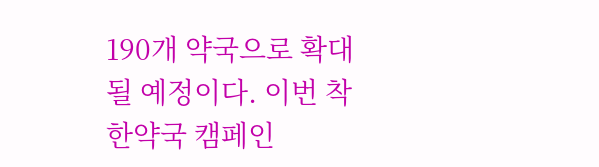190개 약국으로 확대될 예정이다. 이번 착한약국 캠페인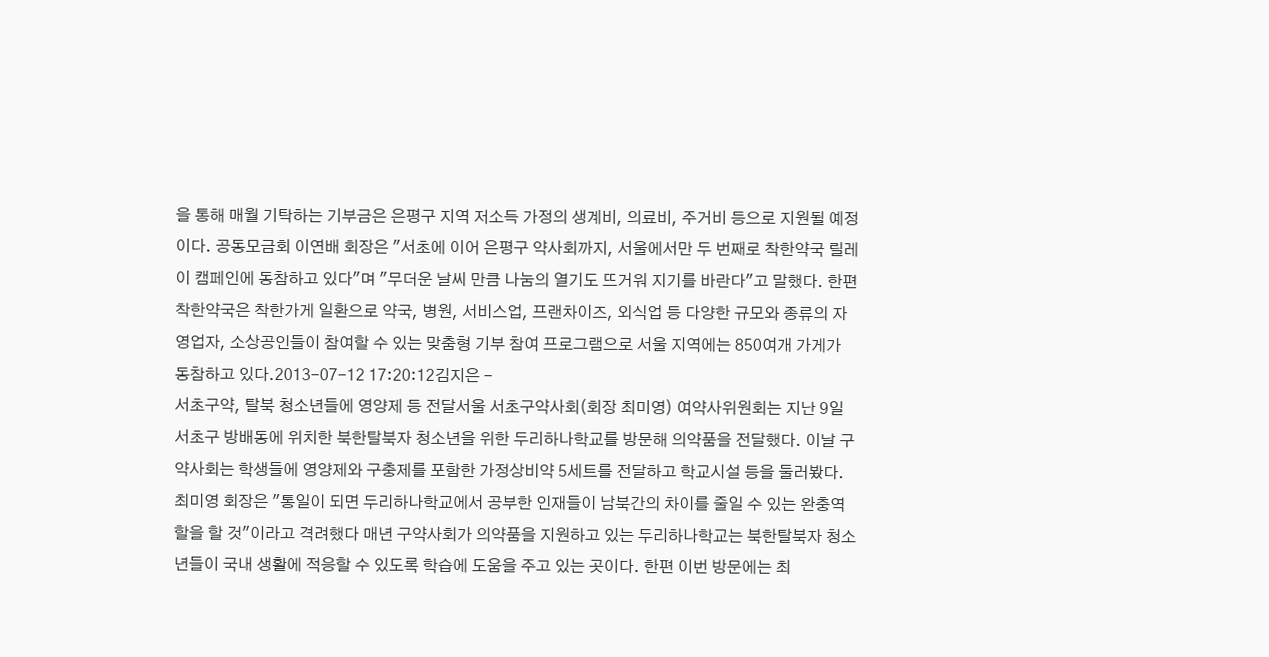을 통해 매월 기탁하는 기부금은 은평구 지역 저소득 가정의 생계비, 의료비, 주거비 등으로 지원될 예정이다. 공동모금회 이연배 회장은 "서초에 이어 은평구 약사회까지, 서울에서만 두 번째로 착한약국 릴레이 캠페인에 동참하고 있다"며 "무더운 날씨 만큼 나눔의 열기도 뜨거워 지기를 바란다"고 말했다. 한편 착한약국은 착한가게 일환으로 약국, 병원, 서비스업, 프랜차이즈, 외식업 등 다양한 규모와 종류의 자영업자, 소상공인들이 참여할 수 있는 맞춤형 기부 참여 프로그램으로 서울 지역에는 850여개 가게가 동참하고 있다.2013-07-12 17:20:12김지은 -
서초구약, 탈북 청소년들에 영양제 등 전달서울 서초구약사회(회장 최미영) 여약사위원회는 지난 9일 서초구 방배동에 위치한 북한탈북자 청소년을 위한 두리하나학교를 방문해 의약품을 전달했다. 이날 구약사회는 학생들에 영양제와 구충제를 포함한 가정상비약 5세트를 전달하고 학교시설 등을 둘러봤다. 최미영 회장은 "통일이 되면 두리하나학교에서 공부한 인재들이 남북간의 차이를 줄일 수 있는 완충역할을 할 것"이라고 격려했다 매년 구약사회가 의약품을 지원하고 있는 두리하나학교는 북한탈북자 청소년들이 국내 생활에 적응할 수 있도록 학습에 도움을 주고 있는 곳이다. 한편 이번 방문에는 최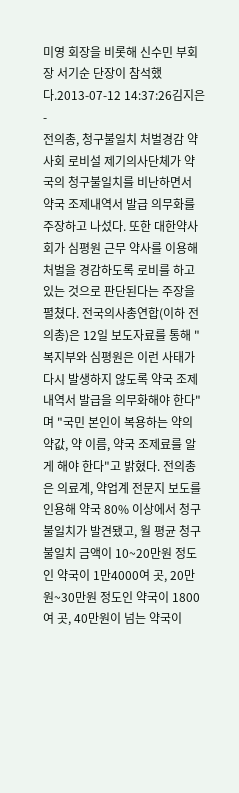미영 회장을 비롯해 신수민 부회장 서기순 단장이 참석했다.2013-07-12 14:37:26김지은 -
전의총, 청구불일치 처벌경감 약사회 로비설 제기의사단체가 약국의 청구불일치를 비난하면서 약국 조제내역서 발급 의무화를 주장하고 나섰다. 또한 대한약사회가 심평원 근무 약사를 이용해 처벌을 경감하도록 로비를 하고 있는 것으로 판단된다는 주장을 펼쳤다. 전국의사총연합(이하 전의총)은 12일 보도자료를 통해 "복지부와 심평원은 이런 사태가 다시 발생하지 않도록 약국 조제내역서 발급을 의무화해야 한다"며 "국민 본인이 복용하는 약의 약값, 약 이름, 약국 조제료를 알게 해야 한다"고 밝혔다. 전의총은 의료계, 약업계 전문지 보도를 인용해 약국 80% 이상에서 청구불일치가 발견됐고, 월 평균 청구불일치 금액이 10~20만원 정도인 약국이 1만4000여 곳, 20만원~30만원 정도인 약국이 1800여 곳, 40만원이 넘는 약국이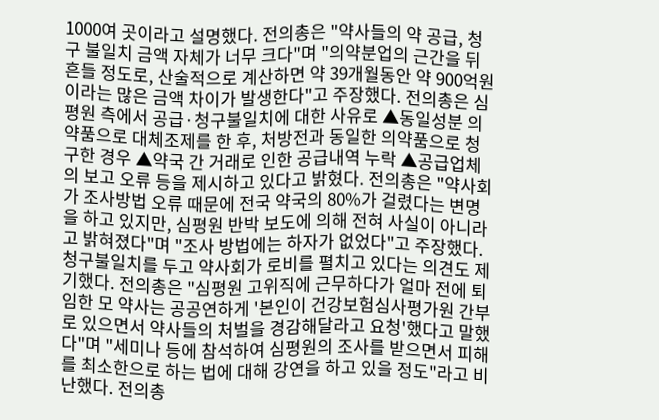1000여 곳이라고 설명했다. 전의총은 "약사들의 약 공급, 청구 불일치 금액 자체가 너무 크다"며 "의약분업의 근간을 뒤 흔들 정도로, 산술적으로 계산하면 약 39개월동안 약 900억원이라는 많은 금액 차이가 발생한다"고 주장했다. 전의총은 심평원 측에서 공급·청구불일치에 대한 사유로 ▲동일성분 의약품으로 대체조제를 한 후, 처방전과 동일한 의약품으로 청구한 경우 ▲약국 간 거래로 인한 공급내역 누락 ▲공급업체의 보고 오류 등을 제시하고 있다고 밝혔다. 전의총은 "약사회가 조사방법 오류 때문에 전국 약국의 80%가 걸렸다는 변명을 하고 있지만, 심평원 반박 보도에 의해 전혀 사실이 아니라고 밝혀졌다"며 "조사 방법에는 하자가 없었다"고 주장했다. 청구불일치를 두고 약사회가 로비를 펼치고 있다는 의견도 제기했다. 전의총은 "심평원 고위직에 근무하다가 얼마 전에 퇴임한 모 약사는 공공연하게 '본인이 건강보험심사평가원 간부로 있으면서 약사들의 처벌을 경감해달라고 요청'했다고 말했다"며 "세미나 등에 참석하여 심평원의 조사를 받으면서 피해를 최소한으로 하는 법에 대해 강연을 하고 있을 정도"라고 비난했다. 전의총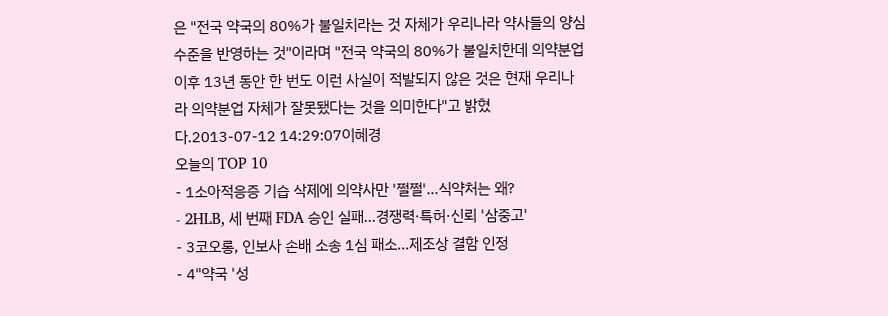은 "전국 약국의 80%가 불일치라는 것 자체가 우리나라 약사들의 양심 수준을 반영하는 것"이라며 "전국 약국의 80%가 불일치한데 의약분업 이후 13년 동안 한 번도 이런 사실이 적발되지 않은 것은 현재 우리나라 의약분업 자체가 잘못됐다는 것을 의미한다"고 밝혔다.2013-07-12 14:29:07이혜경
오늘의 TOP 10
- 1소아적응증 기습 삭제에 의약사만 '쩔쩔'…식약처는 왜?
- 2HLB, 세 번째 FDA 승인 실패…경쟁력·특허·신뢰 '삼중고'
- 3코오롱, 인보사 손배 소송 1심 패소…제조상 결함 인정
- 4"약국 '성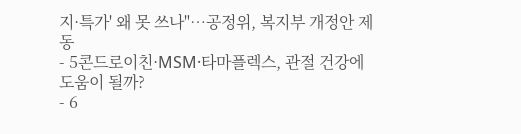지·특가' 왜 못 쓰나"…공정위, 복지부 개정안 제동
- 5콘드로이친·MSM·타마플렉스, 관절 건강에 도움이 될까?
- 6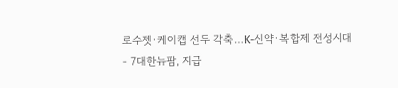로수젯·케이캡 선두 각축…K-신약·복합제 전성시대
- 7대한뉴팜, 지급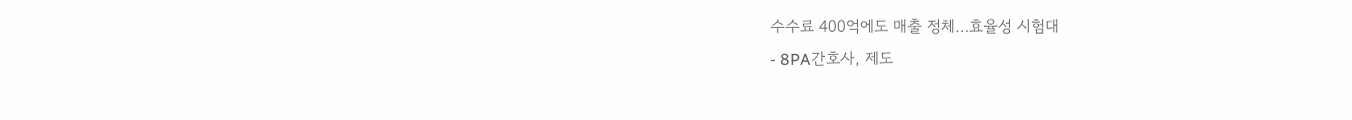수수료 400억에도 매출 정체…효율성 시험대
- 8PA간호사, 제도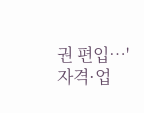권 편입…'자격·업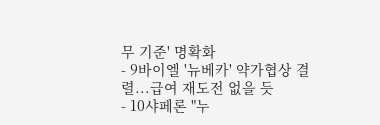무 기준' 명확화
- 9바이엘 '뉴베카' 약가협상 결렬...급여 재도전 없을 듯
- 10샤페론 "누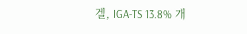겔, IGA-TS 13.8% 개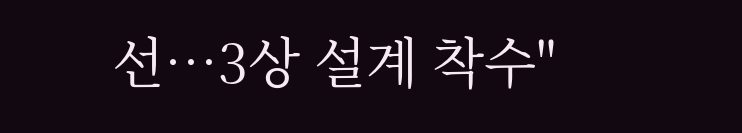선…3상 설계 착수"